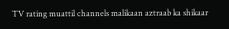TV rating muattil channels malikaan aztraab ka shikaar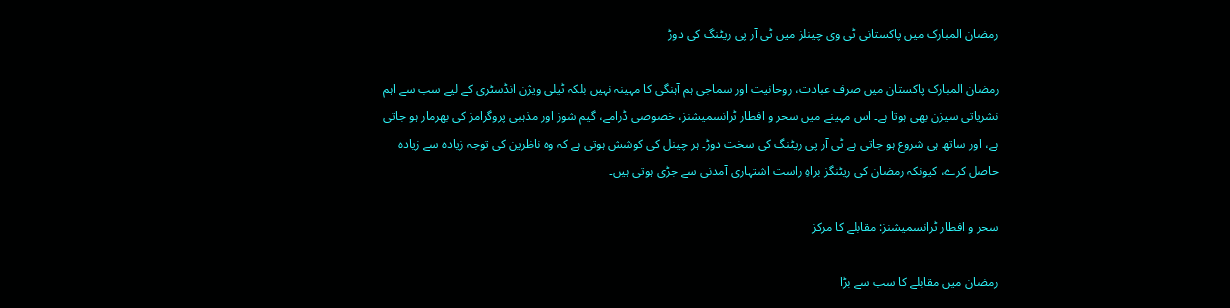رمضان المبارک میں پاکستانی ٹی وی چینلز میں ٹی آر پی ریٹنگ کی دوڑ

رمضان المبارک پاکستان میں صرف عبادت، روحانیت اور سماجی ہم آہنگی کا مہینہ نہیں بلکہ ٹیلی ویژن انڈسٹری کے لیے سب سے اہم نشریاتی سیزن بھی ہوتا ہے۔ اس مہینے میں سحر و افطار ٹرانسمیشنز، خصوصی ڈرامے، گیم شوز اور مذہبی پروگرامز کی بھرمار ہو جاتی ہے، اور ساتھ ہی شروع ہو جاتی ہے ٹی آر پی ریٹنگ کی سخت دوڑ۔ ہر چینل کی کوشش ہوتی ہے کہ وہ ناظرین کی توجہ زیادہ سے زیادہ حاصل کرے، کیونکہ رمضان کی ریٹنگز براہِ راست اشتہاری آمدنی سے جڑی ہوتی ہیں۔

سحر و افطار ٹرانسمیشنز: مقابلے کا مرکز

رمضان میں مقابلے کا سب سے بڑا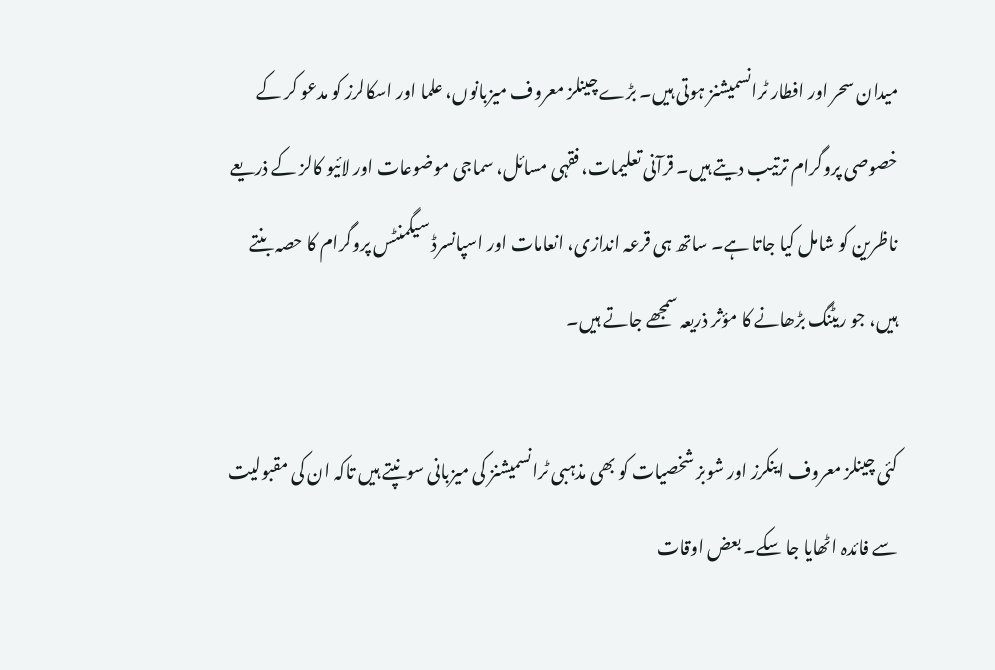میدان سحر اور افطار ٹرانسمیشنز ہوتی ہیں۔ بڑے چینلز معروف میزبانوں، علما اور اسکالرز کو مدعو کر کے خصوصی پروگرام ترتیب دیتے ہیں۔ قرآنی تعلیمات، فقہی مسائل، سماجی موضوعات اور لائیو کالز کے ذریعے ناظرین کو شامل کیا جاتا ہے۔ ساتھ ہی قرعہ اندازی، انعامات اور اسپانسرڈ سیگمنٹس پروگرام کا حصہ بنتے ہیں، جو ریٹنگ بڑھانے کا مؤثر ذریعہ سمجھے جاتے ہیں۔

کئی چینلز معروف اینکرز اور شوبز شخصیات کو بھی مذہبی ٹرانسمیشنز کی میزبانی سونپتے ہیں تاکہ ان کی مقبولیت سے فائدہ اٹھایا جا سکے۔ بعض اوقات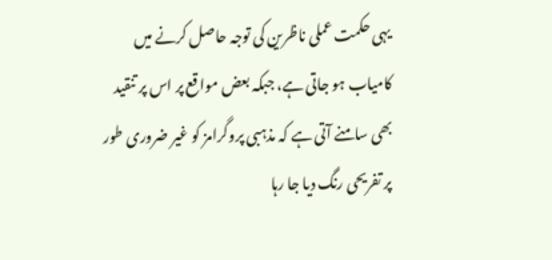یہی حکمت عملی ناظرین کی توجہ حاصل کرنے میں کامیاب ہو جاتی ہے، جبکہ بعض مواقع پر اس پر تنقید بھی سامنے آتی ہے کہ مذہبی پروگرامز کو غیر ضروری طور پر تفریحی رنگ دیا جا رہا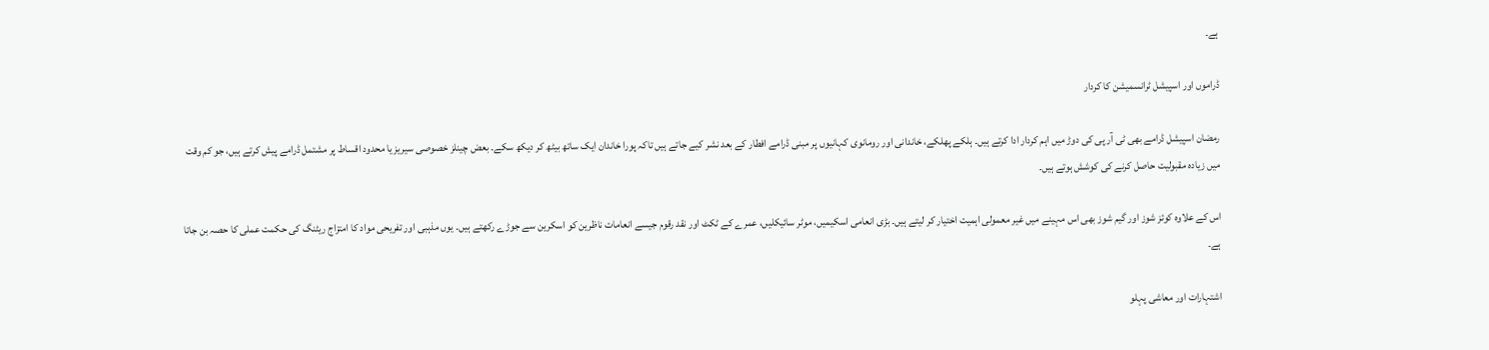ہے۔

ڈراموں اور اسپیشل ٹرانسمیشن کا کردار

رمضان اسپیشل ڈرامے بھی ٹی آر پی کی دوڑ میں اہم کردار ادا کرتے ہیں۔ ہلکے پھلکے، خاندانی اور رومانوی کہانیوں پر مبنی ڈرامے افطار کے بعد نشر کیے جاتے ہیں تاکہ پورا خاندان ایک ساتھ بیٹھ کر دیکھ سکے۔ بعض چینلز خصوصی سیریز یا محدود اقساط پر مشتمل ڈرامے پیش کرتے ہیں، جو کم وقت میں زیادہ مقبولیت حاصل کرنے کی کوشش ہوتے ہیں۔

اس کے علاوہ کوئز شوز اور گیم شوز بھی اس مہینے میں غیر معمولی اہمیت اختیار کر لیتے ہیں۔ بڑی انعامی اسکیمیں، موٹر سائیکلیں، عمرے کے ٹکٹ اور نقد رقوم جیسے انعامات ناظرین کو اسکرین سے جوڑے رکھتے ہیں۔ یوں مذہبی اور تفریحی مواد کا امتزاج ریٹنگ کی حکمت عملی کا حصہ بن جاتا ہے۔

اشتہارات اور معاشی پہلو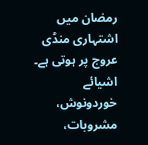رمضان میں اشتہاری منڈی عروج پر ہوتی ہے۔ اشیائے خوردونوش، مشروبات،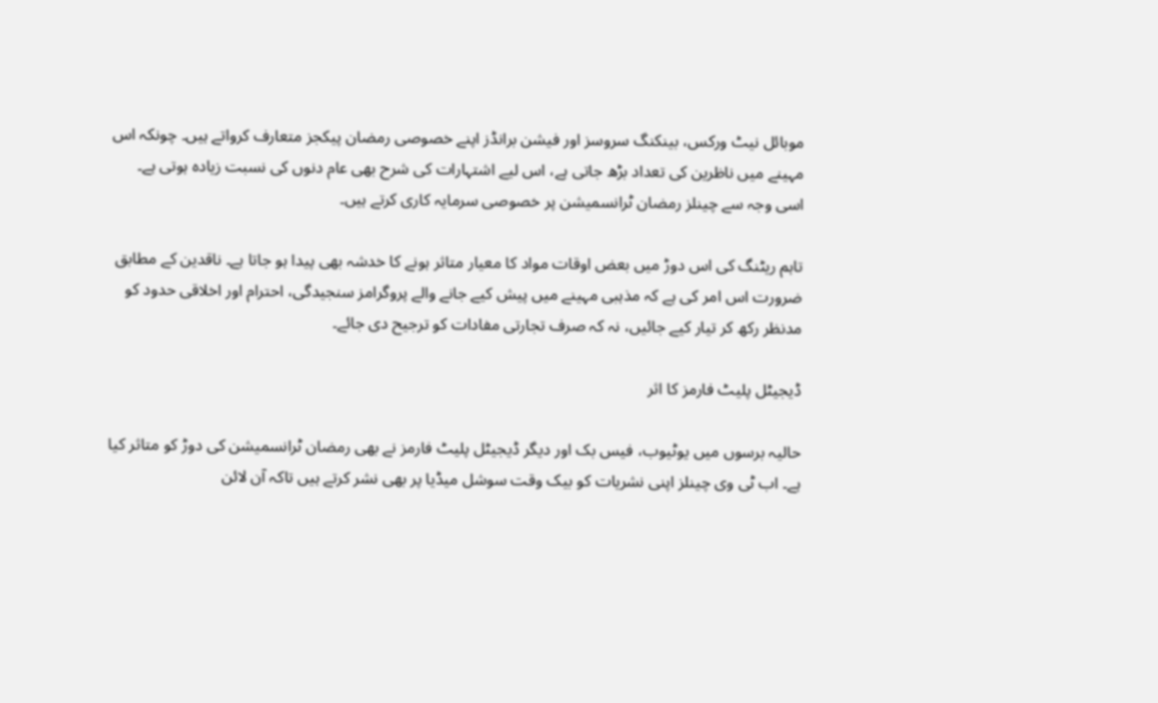موبائل نیٹ ورکس، بینکنگ سروسز اور فیشن برانڈز اپنے خصوصی رمضان پیکجز متعارف کرواتے ہیں۔ چونکہ اس مہینے میں ناظرین کی تعداد بڑھ جاتی ہے، اس لیے اشتہارات کی شرح بھی عام دنوں کی نسبت زیادہ ہوتی ہے۔ اسی وجہ سے چینلز رمضان ٹرانسمیشن پر خصوصی سرمایہ کاری کرتے ہیں۔

تاہم ریٹنگ کی اس دوڑ میں بعض اوقات مواد کا معیار متاثر ہونے کا خدشہ بھی پیدا ہو جاتا ہے۔ ناقدین کے مطابق ضرورت اس امر کی ہے کہ مذہبی مہینے میں پیش کیے جانے والے پروگرامز سنجیدگی، احترام اور اخلاقی حدود کو مدنظر رکھ کر تیار کیے جائیں، نہ کہ صرف تجارتی مفادات کو ترجیح دی جائے۔

ڈیجیٹل پلیٹ فارمز کا اثر

حالیہ برسوں میں یوٹیوب، فیس بک اور دیگر ڈیجیٹل پلیٹ فارمز نے بھی رمضان ٹرانسمیشن کی دوڑ کو متاثر کیا ہے۔ اب ٹی وی چینلز اپنی نشریات کو بیک وقت سوشل میڈیا پر بھی نشر کرتے ہیں تاکہ آن لائن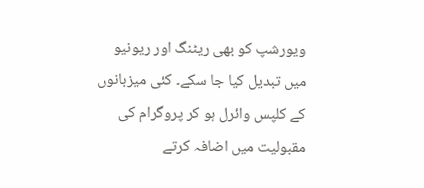ویورشپ کو بھی ریٹنگ اور ریونیو میں تبدیل کیا جا سکے۔ کئی میزبانوں کے کلپس وائرل ہو کر پروگرام کی مقبولیت میں اضافہ کرتے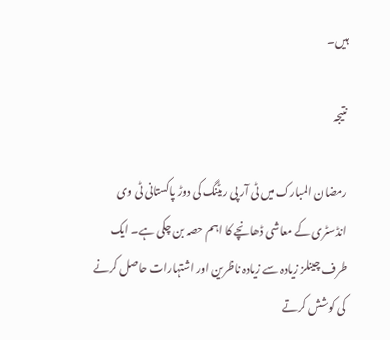ہیں۔

نتیجہ

رمضان المبارک میں ٹی آر پی ریٹنگ کی دوڑ پاکستانی ٹی وی انڈسٹری کے معاشی ڈھانچے کا اہم حصہ بن چکی ہے۔ ایک طرف چینلز زیادہ سے زیادہ ناظرین اور اشتہارات حاصل کرنے کی کوشش کرتے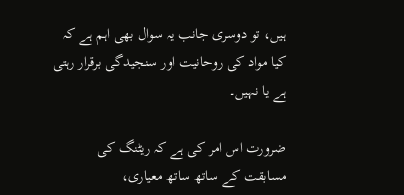ہیں، تو دوسری جانب یہ سوال بھی اہم ہے کہ کیا مواد کی روحانیت اور سنجیدگی برقرار رہتی ہے یا نہیں۔

ضرورت اس امر کی ہے کہ ریٹنگ کی مسابقت کے ساتھ ساتھ معیاری،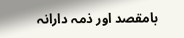بامقصد اور ذمہ دارانہ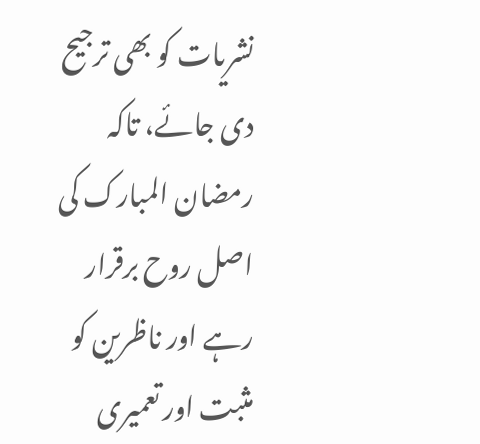نشریات کو بھی ترجیح دی جائے، تاکہ رمضان المبارک کی اصل روح برقرار رہے اور ناظرین کو مثبت اور تعمیری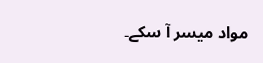مواد میسر آ سکے۔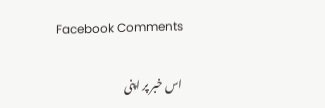Facebook Comments

اس خبر پر اپنی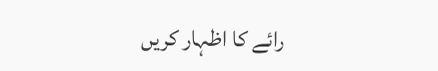رائے کا اظہار کریں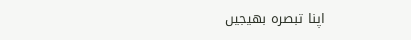اپنا تبصرہ بھیجیں